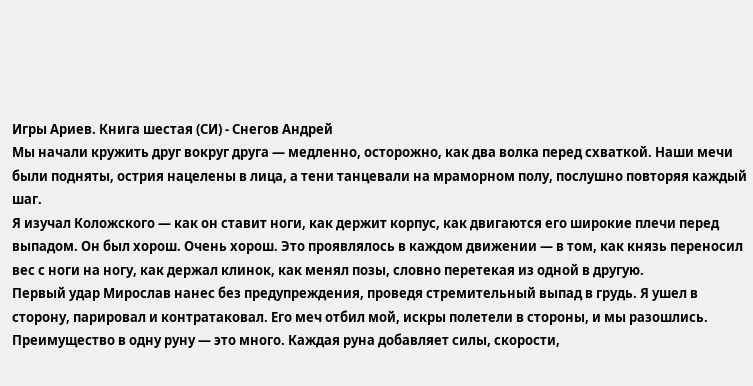Игры Ариев. Книга шестая (СИ) - Снегов Андрей
Мы начали кружить друг вокруг друга — медленно, осторожно, как два волка перед схваткой. Наши мечи были подняты, острия нацелены в лица, а тени танцевали на мраморном полу, послушно повторяя каждый шаг.
Я изучал Коложского — как он ставит ноги, как держит корпус, как двигаются его широкие плечи перед выпадом. Он был хорош. Очень хорош. Это проявлялось в каждом движении — в том, как князь переносил вес с ноги на ногу, как держал клинок, как менял позы, словно перетекая из одной в другую.
Первый удар Мирослав нанес без предупреждения, проведя стремительный выпад в грудь. Я ушел в сторону, парировал и контратаковал. Его меч отбил мой, искры полетели в стороны, и мы разошлись.
Преимущество в одну руну — это много. Каждая руна добавляет силы, скорости,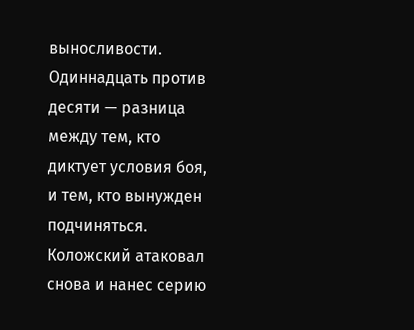выносливости. Одиннадцать против десяти — разница между тем, кто диктует условия боя, и тем, кто вынужден подчиняться.
Коложский атаковал снова и нанес серию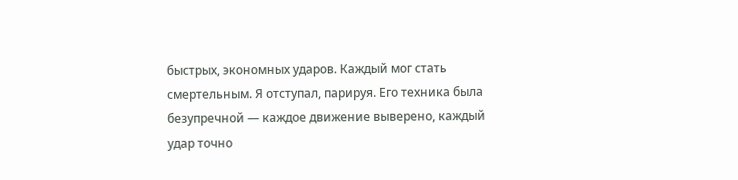быстрых, экономных ударов. Каждый мог стать смертельным. Я отступал, парируя. Его техника была безупречной — каждое движение выверено, каждый удар точно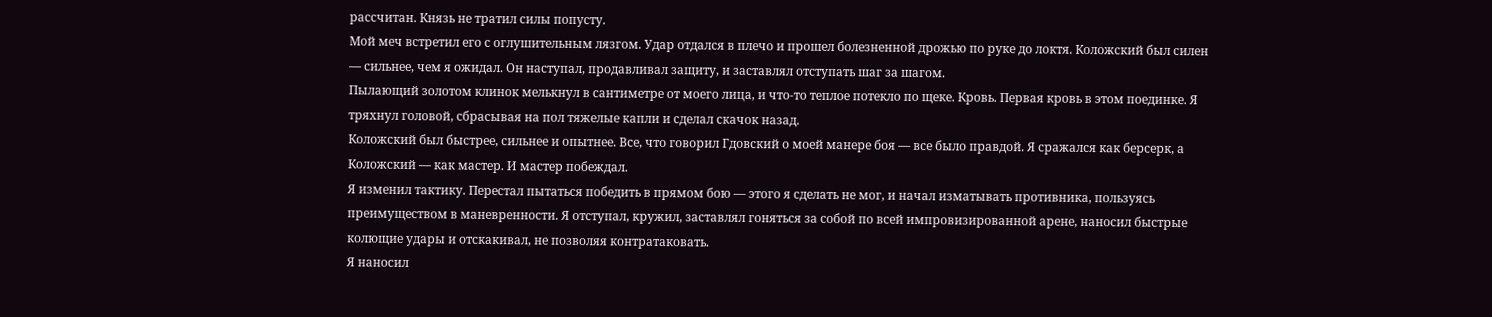рассчитан. Князь не тратил силы попусту.
Мой меч встретил его с оглушительным лязгом. Удар отдался в плечо и прошел болезненной дрожью по руке до локтя. Коложский был силен — сильнее, чем я ожидал. Он наступал, продавливал защиту, и заставлял отступать шаг за шагом.
Пылающий золотом клинок мелькнул в сантиметре от моего лица, и что-то теплое потекло по щеке. Кровь. Первая кровь в этом поединке. Я тряхнул головой, сбрасывая на пол тяжелые капли и сделал скачок назад.
Коложский был быстрее, сильнее и опытнее. Все, что говорил Гдовский о моей манере боя — все было правдой. Я сражался как берсерк, а Коложский — как мастер. И мастер побеждал.
Я изменил тактику. Перестал пытаться победить в прямом бою — этого я сделать не мог, и начал изматывать противника, пользуясь преимуществом в маневренности. Я отступал, кружил, заставлял гоняться за собой по всей импровизированной арене, наносил быстрые колющие удары и отскакивал, не позволяя контратаковать.
Я наносил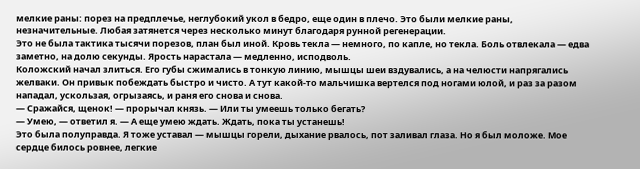мелкие раны: порез на предплечье, неглубокий укол в бедро, еще один в плечо. Это были мелкие раны, незначительные. Любая затянется через несколько минут благодаря рунной регенерации.
Это не была тактика тысячи порезов, план был иной. Кровь текла — немного, по капле, но текла. Боль отвлекала — едва заметно, на долю секунды. Ярость нарастала — медленно, исподволь.
Коложский начал злиться. Его губы сжимались в тонкую линию, мышцы шеи вздувались, а на челюсти напрягались желваки. Он привык побеждать быстро и чисто. А тут какой-то мальчишка вертелся под ногами юлой, и раз за разом нападал, ускользая, огрызаясь, и раня его снова и снова.
— Сражайся, щенок! — прорычал князь. — Или ты умеешь только бегать?
— Умею, — ответил я. — А еще умею ждать. Ждать, пока ты устанешь!
Это была полуправда. Я тоже уставал — мышцы горели, дыхание рвалось, пот заливал глаза. Но я был моложе. Мое сердце билось ровнее, легкие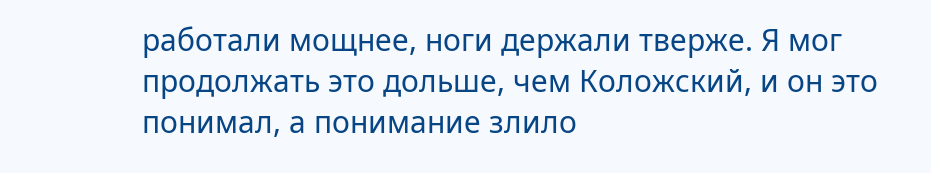работали мощнее, ноги держали тверже. Я мог продолжать это дольше, чем Коложский, и он это понимал, а понимание злило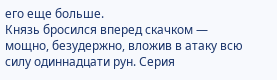его еще больше.
Князь бросился вперед скачком — мощно, безудержно, вложив в атаку всю силу одиннадцати рун. Серия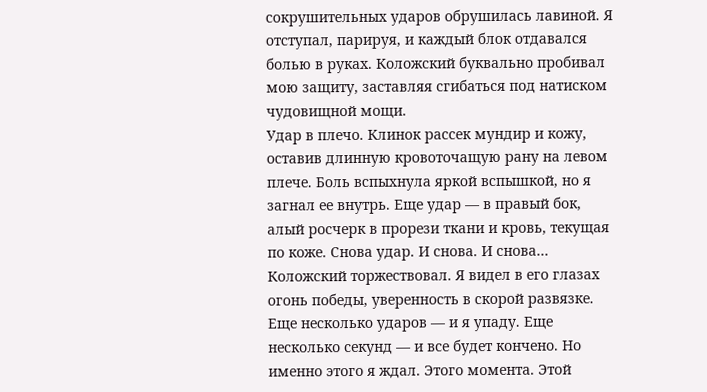сокрушительных ударов обрушилась лавиной. Я отступал, парируя, и каждый блок отдавался болью в руках. Коложский буквально пробивал мою защиту, заставляя сгибаться под натиском чудовищной мощи.
Удар в плечо. Клинок рассек мундир и кожу, оставив длинную кровоточащую рану на левом плече. Боль вспыхнула яркой вспышкой, но я загнал ее внутрь. Еще удар — в правый бок, алый росчерк в прорези ткани и кровь, текущая по коже. Снова удар. И снова. И снова…
Коложский торжествовал. Я видел в его глазах огонь победы, уверенность в скорой развязке. Еще несколько ударов — и я упаду. Еще несколько секунд — и все будет кончено. Но именно этого я ждал. Этого момента. Этой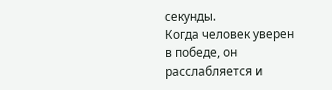секунды.
Когда человек уверен в победе, он расслабляется и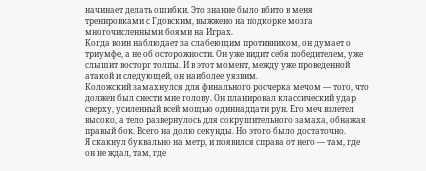начинает делать ошибки. Это знание было вбито в меня тренировками с Гдовским, выжжено на подкорке мозга многочисленными боями на Играх.
Когда воин наблюдает за слабеющим противником, он думает о триумфе, а не об осторожности. Он уже видит себя победителем, уже слышит восторг толпы. И в этот момент, между уже проведенной атакой и следующей, он наиболее уязвим.
Коложский замахнулся для финального росчерка мечом — того, что должен был снести мне голову. Он планировал классический удар сверху, усиленный всей мощью одиннадцати рун. Его меч взлетел высоко, а тело развернулось для сокрушительного замаха, обнажая правый бок. Всего на долю секунды. Но этого было достаточно.
Я скакнул буквально на метр, и появился справа от него — там, где он не ждал, там, где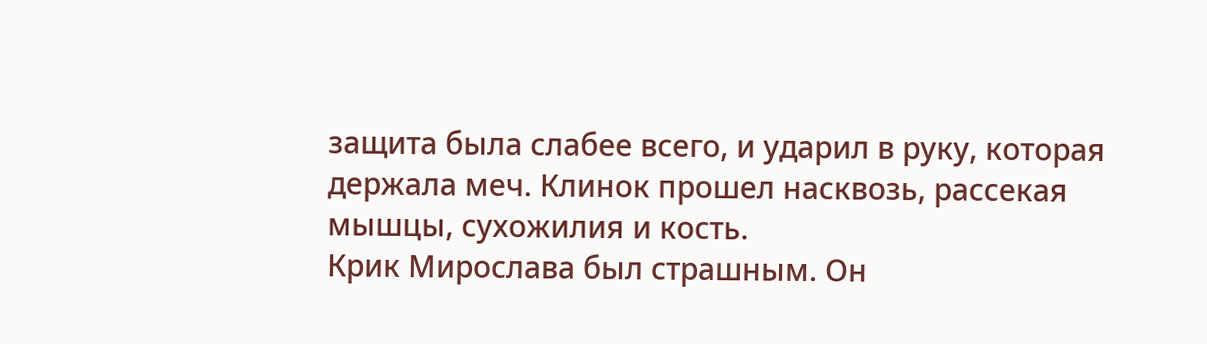защита была слабее всего, и ударил в руку, которая держала меч. Клинок прошел насквозь, рассекая мышцы, сухожилия и кость.
Крик Мирослава был страшным. Он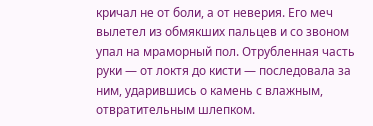кричал не от боли, а от неверия. Его меч вылетел из обмякших пальцев и со звоном упал на мраморный пол. Отрубленная часть руки — от локтя до кисти — последовала за ним, ударившись о камень с влажным, отвратительным шлепком.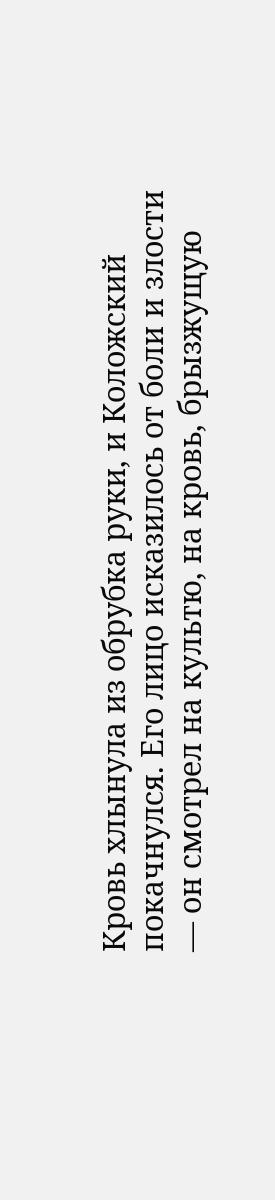Кровь хлынула из обрубка руки, и Коложский покачнулся. Его лицо исказилось от боли и злости — он смотрел на культю, на кровь, брызжущую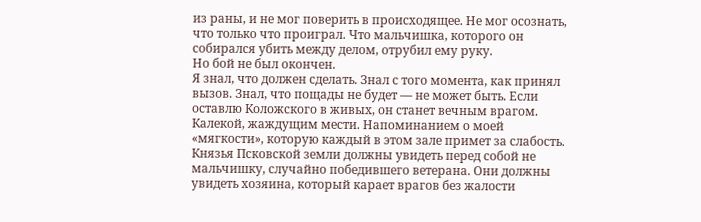из раны, и не мог поверить в происходящее. Не мог осознать, что только что проиграл. Что мальчишка, которого он собирался убить между делом, отрубил ему руку.
Но бой не был окончен.
Я знал, что должен сделать. Знал с того момента, как принял вызов. Знал, что пощады не будет — не может быть. Если оставлю Коложского в живых, он станет вечным врагом. Калекой, жаждущим мести. Напоминанием о моей «мягкости», которую каждый в этом зале примет за слабость.
Князья Псковской земли должны увидеть перед собой не мальчишку, случайно победившего ветерана. Они должны увидеть хозяина, который карает врагов без жалости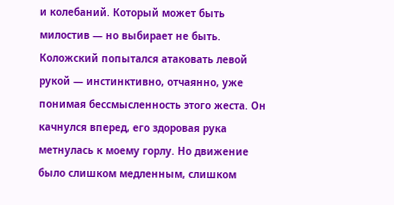и колебаний. Который может быть милостив — но выбирает не быть.
Коложский попытался атаковать левой рукой — инстинктивно, отчаянно, уже понимая бессмысленность этого жеста. Он качнулся вперед, его здоровая рука метнулась к моему горлу. Но движение было слишком медленным, слишком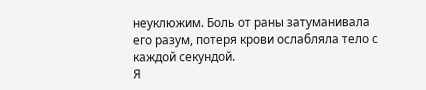неуклюжим. Боль от раны затуманивала его разум, потеря крови ослабляла тело с каждой секундой.
Я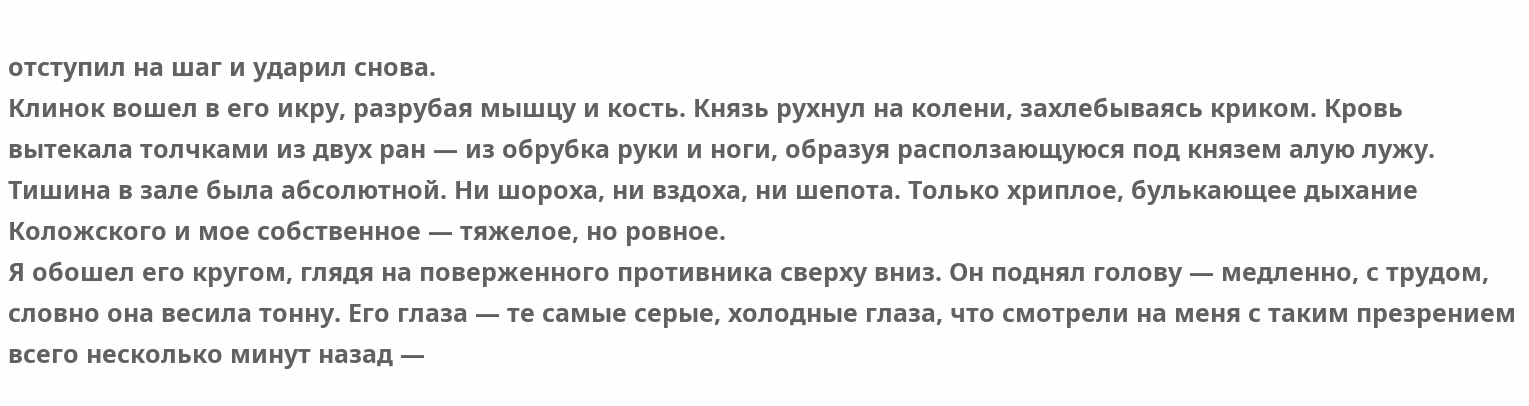отступил на шаг и ударил снова.
Клинок вошел в его икру, разрубая мышцу и кость. Князь рухнул на колени, захлебываясь криком. Кровь вытекала толчками из двух ран — из обрубка руки и ноги, образуя расползающуюся под князем алую лужу.
Тишина в зале была абсолютной. Ни шороха, ни вздоха, ни шепота. Только хриплое, булькающее дыхание Коложского и мое собственное — тяжелое, но ровное.
Я обошел его кругом, глядя на поверженного противника сверху вниз. Он поднял голову — медленно, с трудом, словно она весила тонну. Его глаза — те самые серые, холодные глаза, что смотрели на меня с таким презрением всего несколько минут назад —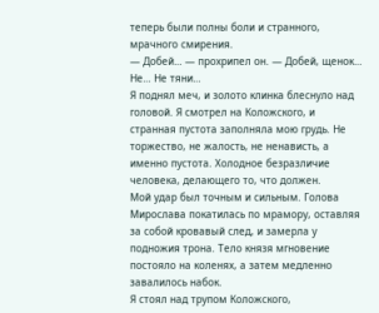теперь были полны боли и странного, мрачного смирения.
— Добей… — прохрипел он. — Добей, щенок… Не… Не тяни…
Я поднял меч, и золото клинка блеснуло над головой. Я смотрел на Коложского, и странная пустота заполняла мою грудь. Не торжество, не жалость, не ненависть, а именно пустота. Холодное безразличие человека, делающего то, что должен.
Мой удар был точным и сильным. Голова Мирослава покатилась по мрамору, оставляя за собой кровавый след, и замерла у подножия трона. Тело князя мгновение постояло на коленях, а затем медленно завалилось набок.
Я стоял над трупом Коложского,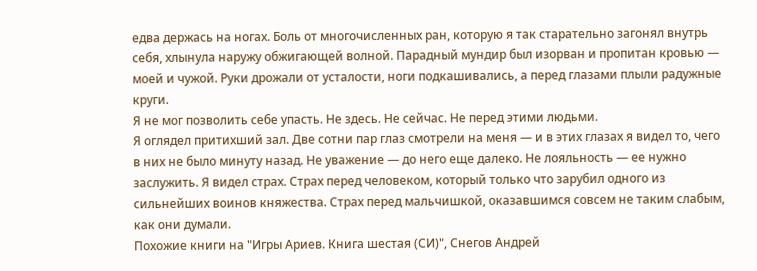едва держась на ногах. Боль от многочисленных ран, которую я так старательно загонял внутрь себя, хлынула наружу обжигающей волной. Парадный мундир был изорван и пропитан кровью — моей и чужой. Руки дрожали от усталости, ноги подкашивались, а перед глазами плыли радужные круги.
Я не мог позволить себе упасть. Не здесь. Не сейчас. Не перед этими людьми.
Я оглядел притихший зал. Две сотни пар глаз смотрели на меня — и в этих глазах я видел то, чего в них не было минуту назад. Не уважение — до него еще далеко. Не лояльность — ее нужно заслужить. Я видел страх. Страх перед человеком, который только что зарубил одного из сильнейших воинов княжества. Страх перед мальчишкой, оказавшимся совсем не таким слабым, как они думали.
Похожие книги на "Игры Ариев. Книга шестая (СИ)", Снегов Андрей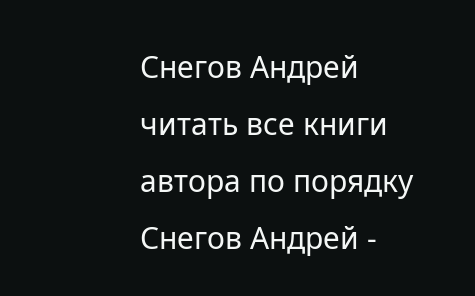Снегов Андрей читать все книги автора по порядку
Снегов Андрей -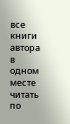все книги автора в одном месте читать по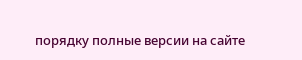порядку полные версии на сайте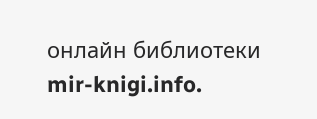онлайн библиотеки mir-knigi.info.